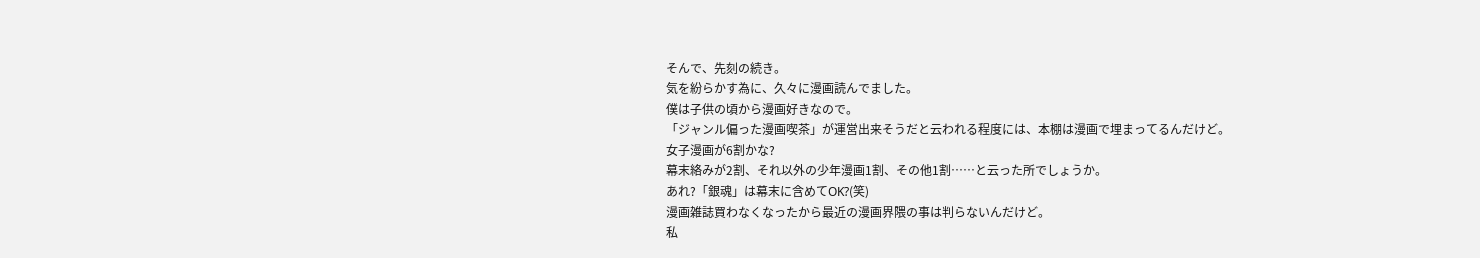そんで、先刻の続き。
気を紛らかす為に、久々に漫画読んでました。
僕は子供の頃から漫画好きなので。
「ジャンル偏った漫画喫茶」が運営出来そうだと云われる程度には、本棚は漫画で埋まってるんだけど。
女子漫画が6割かな?
幕末絡みが2割、それ以外の少年漫画1割、その他1割……と云った所でしょうか。
あれ?「銀魂」は幕末に含めてOK?(笑)
漫画雑誌買わなくなったから最近の漫画界隈の事は判らないんだけど。
私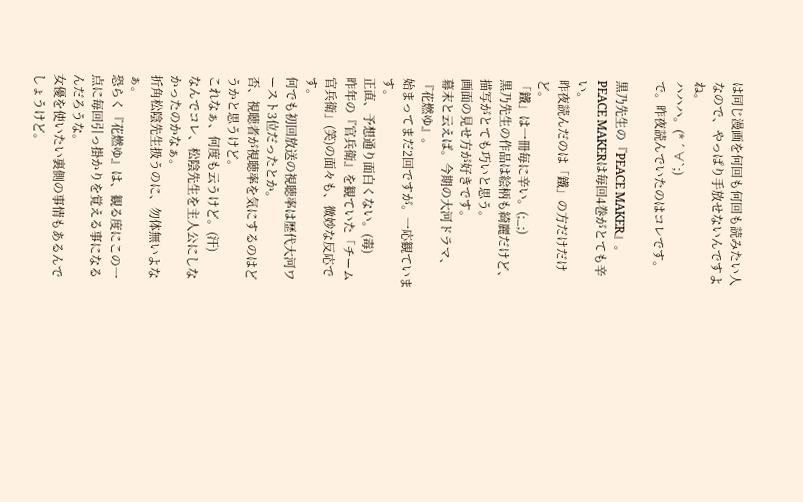は同じ漫画を何回も何回も読みたい人なので、やっぱり手放せないんですよね。
ハハハ。(* ´ ∀`;)
で。昨夜読んでいたのはコレです。

黒乃先生の『PEACE MAKER』。
PEACE MAKERは毎回4巻がとても辛い。
昨夜読んだのは「鐵」の方だけだけど。
「鐵」は一冊毎に辛い。(;_;)
黒乃先生の作品は絵柄も綺麗だけど、描写がとても巧いと思う。
画面の見せ方が好きです。
幕末と云えば。今期の大河ドラマ、『花燃ゆ』。
始まってまだ2回ですが。一応観ています。
正直、予想通り面白くない。(毒)
昨年の『官兵衛』を観ていた「チーム官兵衛」(笑)の面々も、微妙な反応です。
何でも初回放送の視聴率は歴代大河ワースト3位だったとか。
否、視聴者が視聴率を気にするのはどうかと思うけど。
これなぁ、何度も云うけど。(汗)
なんでコレ、松陰先生を主人公にしなかったのかなぁ。
折角松陰先生扱うのに、勿体無いよなぁ。
恐らく『花燃ゆ』は、観る度にこの一点に毎回引っ掛かりを覚える事になるんだろうな。
女優を使いたい裏側の事情もあるんでしょうけど。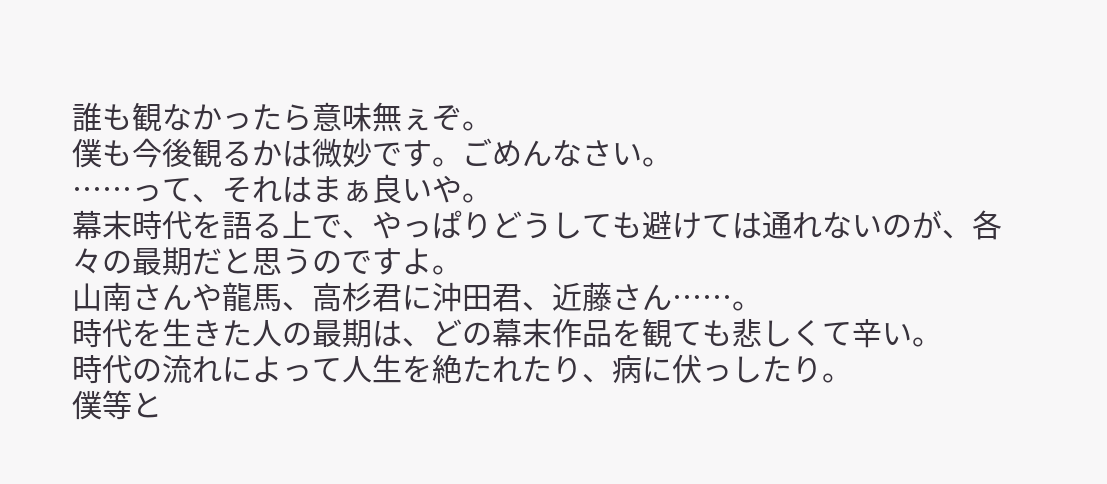誰も観なかったら意味無ぇぞ。
僕も今後観るかは微妙です。ごめんなさい。
……って、それはまぁ良いや。
幕末時代を語る上で、やっぱりどうしても避けては通れないのが、各々の最期だと思うのですよ。
山南さんや龍馬、高杉君に沖田君、近藤さん……。
時代を生きた人の最期は、どの幕末作品を観ても悲しくて辛い。
時代の流れによって人生を絶たれたり、病に伏っしたり。
僕等と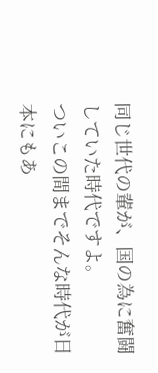同じ世代の輩が、国の為に奮闘していた時代ですよ。
ついこの間までそんな時代が日本にもあ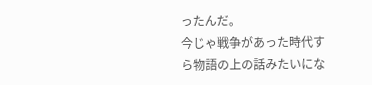ったんだ。
今じゃ戦争があった時代すら物語の上の話みたいにな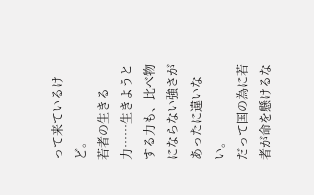って来ているけど。
若者の生きる力……生きようとする力も、比べ物にならない強さがあったに違いない。
だって国の為に若者が命を懸けるな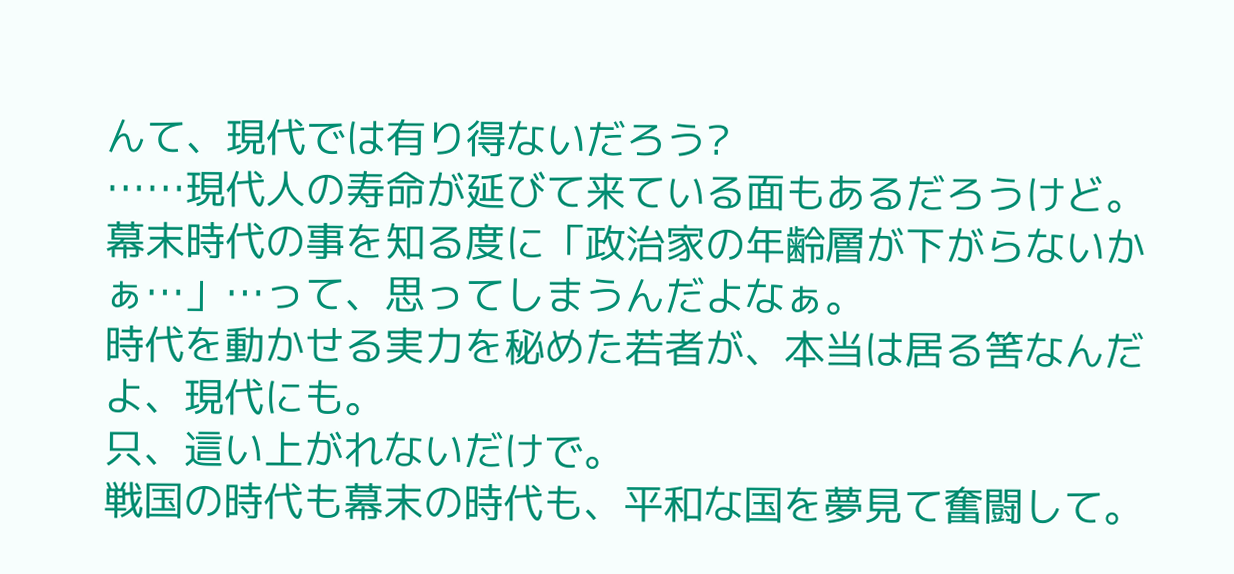んて、現代では有り得ないだろう?
……現代人の寿命が延びて来ている面もあるだろうけど。
幕末時代の事を知る度に「政治家の年齢層が下がらないかぁ…」…って、思ってしまうんだよなぁ。
時代を動かせる実力を秘めた若者が、本当は居る筈なんだよ、現代にも。
只、這い上がれないだけで。
戦国の時代も幕末の時代も、平和な国を夢見て奮闘して。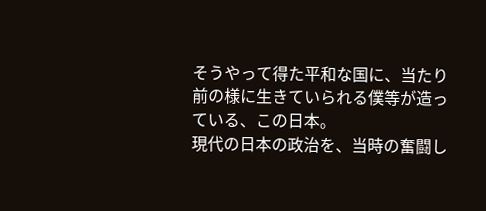そうやって得た平和な国に、当たり前の様に生きていられる僕等が造っている、この日本。
現代の日本の政治を、当時の奮闘し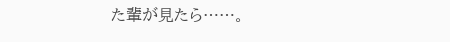た輩が見たら……。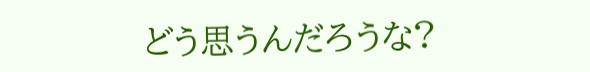どう思うんだろうな?